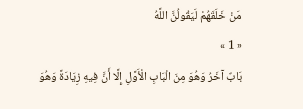مَنْ خَلَقَهُمْ لَيَقُولُنَّ اللَّهُ
« 1 »
بَابٌ آخَرُ وَهُوَ مِنَ الْبَابِ الْأَوَّلِ إِلَّا أَنَّ فِيهِ زِيَادَةً وَهُوَ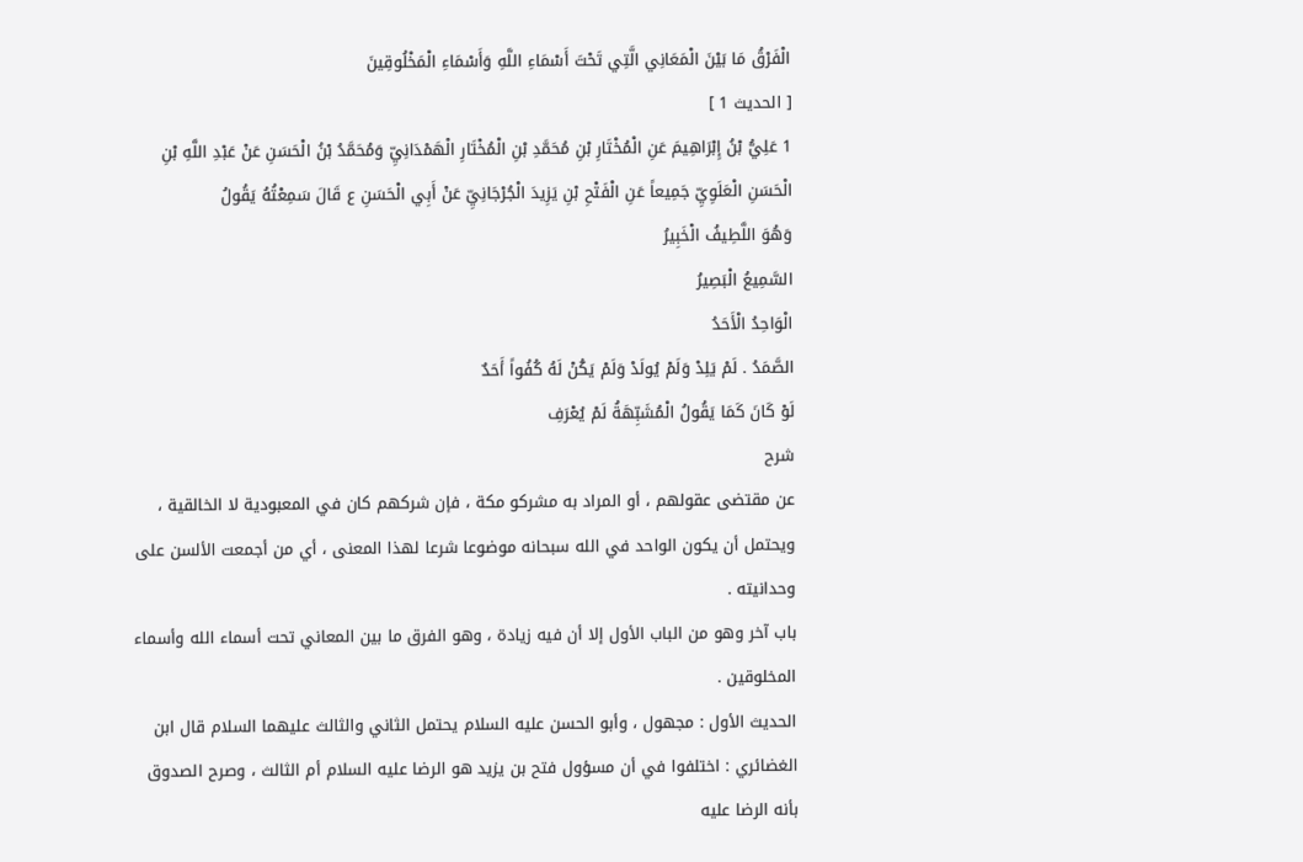الْفَرْقُ مَا بَيْنَ الْمَعَانِي الَّتِي تَحْتَ أَسْمَاءِ اللَّهِ وَأَسْمَاءِ الْمَخْلُوقِينَ
[ الحديث 1 ]
1 عَلِيُّ بْنُ إِبْرَاهِيمَ عَنِ الْمُخْتَارِ بْنِ مُحَمَّدِ بْنِ الْمُخْتَارِ الْهَمْدَانِيِّ وَمُحَمَّدُ بْنُ الْحَسَنِ عَنْ عَبْدِ اللَّهِ بْنِ الْحَسَنِ الْعَلَوِيِّ جَمِيعاً عَنِ الْفَتْحِ بْنِ يَزِيدَ الْجُرْجَانِيِّ عَنْ أَبِي الْحَسَنِ ع قَالَ سَمِعْتُهُ يَقُولُ
وَهُوَ اللَّطِيفُ الْخَبِيرُ
السَّمِيعُ الْبَصِيرُ
الْوَاحِدُ الْأَحَدُ
الصَّمَدُ . لَمْ يَلِدْ وَلَمْ يُولَدْ وَلَمْ يَكُنْ لَهُ كُفُواً أَحَدٌ
لَوْ كَانَ كَمَا يَقُولُ الْمُشَبِّهَةُ لَمْ يُعْرَفِ
شرح
عن مقتضى عقولهم ، أو المراد به مشركو مكة ، فإن شركهم كان في المعبودية لا الخالقية ، ويحتمل أن يكون الواحد في الله سبحانه موضوعا شرعا لهذا المعنى ، أي من أجمعت الألسن على وحدانيته .
باب آخر وهو من الباب الأول إلا أن فيه زيادة ، وهو الفرق ما بين المعاني تحت أسماء الله وأسماء المخلوقين .
الحديث الأول : مجهول ، وأبو الحسن عليه السلام يحتمل الثاني والثالث عليهما السلام قال ابن الغضائري : اختلفوا في أن مسؤول فتح بن يزيد هو الرضا عليه السلام أم الثالث ، وصرح الصدوق بأنه الرضا عليه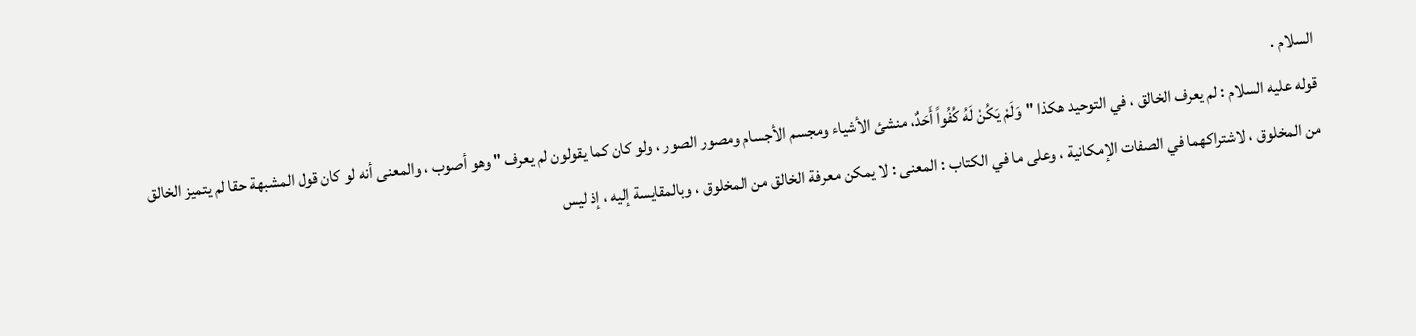السلام .
قوله عليه السلام : لم يعرف الخالق ، في التوحيد هكذا "وَلَمْ يَكُنْ لَهُ كُفُواً أَحَدٌ، منشئ الأشياء ومجسم الأجسام ومصور الصور ، ولو كان كما يقولون لم يعرف " وهو أصوب ، والمعنى أنه لو كان قول المشبهة حقا لم يتميز الخالق من المخلوق ، لاشتراكهما في الصفات الإمكانية ، وعلى ما في الكتاب : المعنى : لا يمكن معرفة الخالق من المخلوق ، وبالمقايسة إليه ، إذ ليس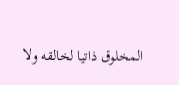المخلوق ذاتيا لخالقه ولا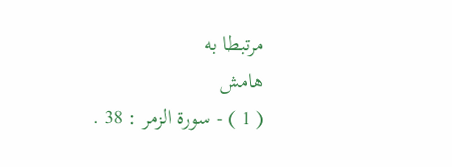مرتبطا به
هامش
( 1 ) - سورة الزمر : 38 .